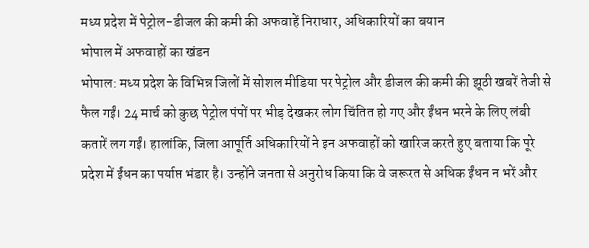मध्य प्रदेश में पेट्रोल-डीजल की कमी की अफवाहें निराधार, अधिकारियों का बयान
भोपाल में अफवाहों का खंडन
भोपाल: मध्य प्रदेश के विभिन्न जिलों में सोशल मीडिया पर पेट्रोल और डीजल की कमी की झूठी खबरें तेजी से फैल गईं। 24 मार्च को कुछ पेट्रोल पंपों पर भीड़ देखकर लोग चिंतित हो गए और ईंधन भरने के लिए लंबी कतारें लग गईं। हालांकि, जिला आपूर्ति अधिकारियों ने इन अफवाहों को खारिज करते हुए बताया कि पूरे प्रदेश में ईंधन का पर्याप्त भंडार है। उन्होंने जनता से अनुरोध किया कि वे जरूरत से अधिक ईंधन न भरें और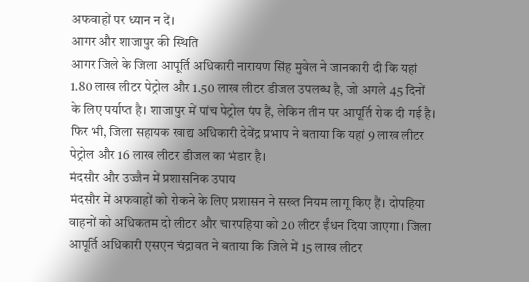अफवाहों पर ध्यान न दें।
आगर और शाजापुर की स्थिति
आगर जिले के जिला आपूर्ति अधिकारी नारायण सिंह मुवेल ने जानकारी दी कि यहां 1.80 लाख लीटर पेट्रोल और 1.50 लाख लीटर डीजल उपलब्ध है, जो अगले 45 दिनों के लिए पर्याप्त है। शाजापुर में पांच पेट्रोल पंप हैं, लेकिन तीन पर आपूर्ति रोक दी गई है। फिर भी, जिला सहायक खाद्य अधिकारी देवेंद्र प्रभाप ने बताया कि यहां 9 लाख लीटर पेट्रोल और 16 लाख लीटर डीजल का भंडार है।
मंदसौर और उज्जैन में प्रशासनिक उपाय
मंदसौर में अफवाहों को रोकने के लिए प्रशासन ने सख्त नियम लागू किए हैं। दोपहिया वाहनों को अधिकतम दो लीटर और चारपहिया को 20 लीटर ईंधन दिया जाएगा। जिला आपूर्ति अधिकारी एसएन चंद्रावत ने बताया कि जिले में 15 लाख लीटर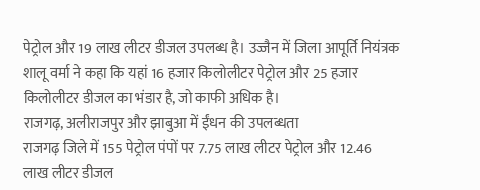पेट्रोल और 19 लाख लीटर डीजल उपलब्ध है। उज्जैन में जिला आपूर्ति नियंत्रक शालू वर्मा ने कहा कि यहां 16 हजार किलोलीटर पेट्रोल और 25 हजार किलोलीटर डीजल का भंडार है, जो काफी अधिक है।
राजगढ़, अलीराजपुर और झाबुआ में ईंधन की उपलब्धता
राजगढ़ जिले में 155 पेट्रोल पंपों पर 7.75 लाख लीटर पेट्रोल और 12.46 लाख लीटर डीजल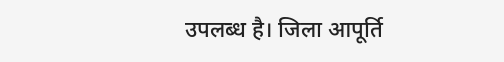उपलब्ध है। जिला आपूर्ति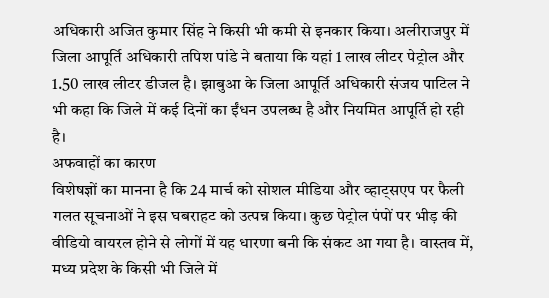अधिकारी अजित कुमार सिंह ने किसी भी कमी से इनकार किया। अलीराजपुर में जिला आपूर्ति अधिकारी तपिश पांडे ने बताया कि यहां 1 लाख लीटर पेट्रोल और 1.50 लाख लीटर डीजल है। झाबुआ के जिला आपूर्ति अधिकारी संजय पाटिल ने भी कहा कि जिले में कई दिनों का ईंधन उपलब्ध है और नियमित आपूर्ति हो रही है।
अफवाहों का कारण
विशेषज्ञों का मानना है कि 24 मार्च को सोशल मीडिया और व्हाट्सएप पर फैली गलत सूचनाओं ने इस घबराहट को उत्पन्न किया। कुछ पेट्रोल पंपों पर भीड़ की वीडियो वायरल होने से लोगों में यह धारणा बनी कि संकट आ गया है। वास्तव में, मध्य प्रदेश के किसी भी जिले में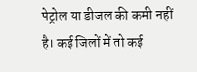पेट्रोल या डीजल की कमी नहीं है। कई जिलों में तो कई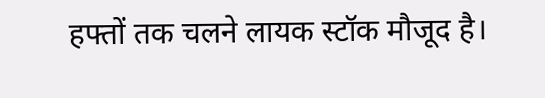हफ्तों तक चलने लायक स्टॉक मौजूद है।